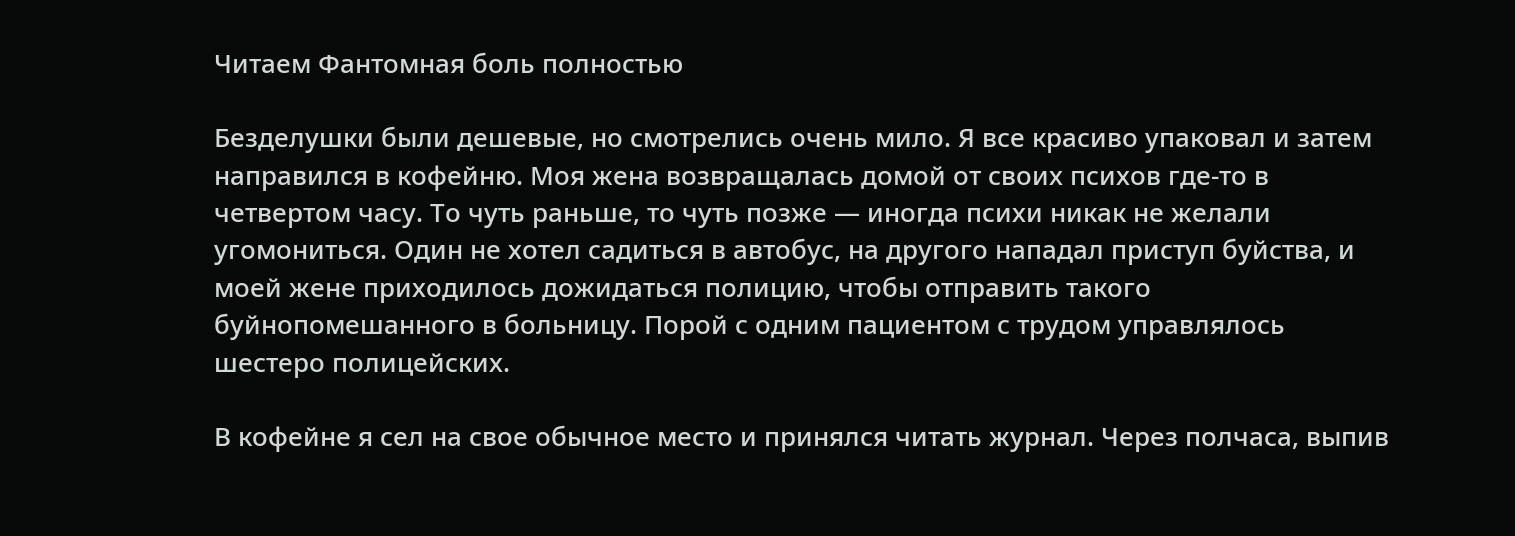Читаем Фантомная боль полностью

Безделушки были дешевые, но смотрелись очень мило. Я все красиво упаковал и затем направился в кофейню. Моя жена возвращалась домой от своих психов где-то в четвертом часу. То чуть раньше, то чуть позже — иногда психи никак не желали угомониться. Один не хотел садиться в автобус, на другого нападал приступ буйства, и моей жене приходилось дожидаться полицию, чтобы отправить такого буйнопомешанного в больницу. Порой с одним пациентом с трудом управлялось шестеро полицейских.

В кофейне я сел на свое обычное место и принялся читать журнал. Через полчаса, выпив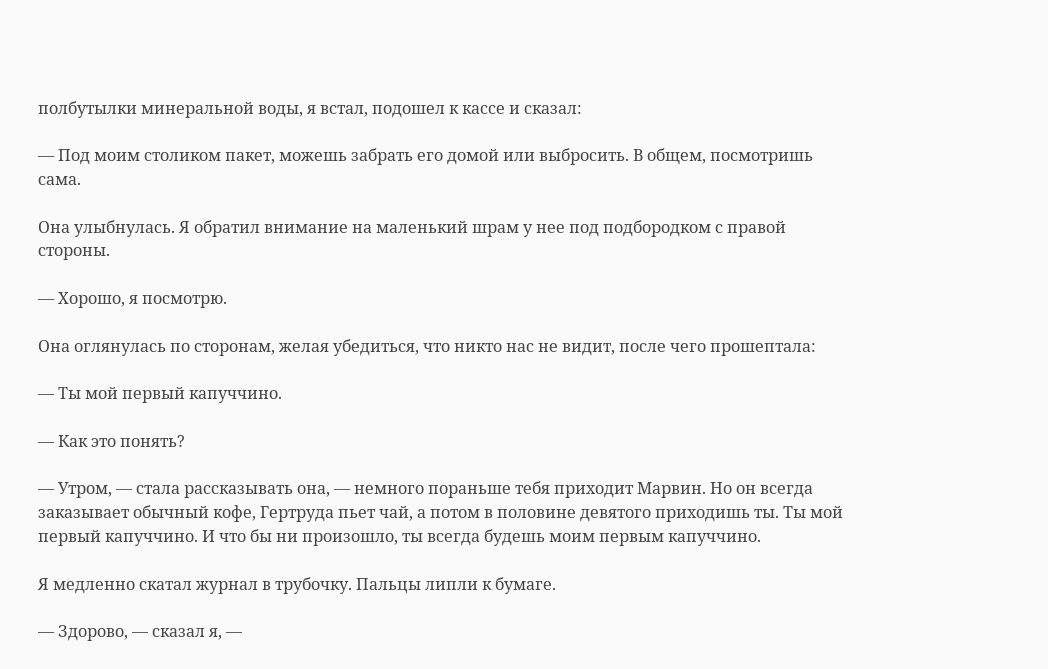полбутылки минеральной воды, я встал, подошел к кассе и сказал:

— Под моим столиком пакет, можешь забрать его домой или выбросить. В общем, посмотришь сама.

Она улыбнулась. Я обратил внимание на маленький шрам у нее под подбородком с правой стороны.

— Хорошо, я посмотрю.

Она оглянулась по сторонам, желая убедиться, что никто нас не видит, после чего прошептала:

— Ты мой первый капуччино.

— Как это понять?

— Утром, — стала рассказывать она, — немного пораньше тебя приходит Марвин. Но он всегда заказывает обычный кофе, Гертруда пьет чай, а потом в половине девятого приходишь ты. Ты мой первый капуччино. И что бы ни произошло, ты всегда будешь моим первым капуччино.

Я медленно скатал журнал в трубочку. Пальцы липли к бумаге.

— Здорово, — сказал я, —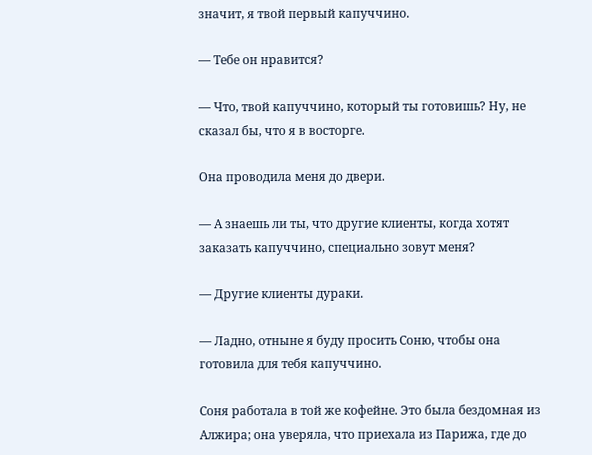значит, я твой первый капуччино.

— Тебе он нравится?

— Что, твой капуччино, который ты готовишь? Ну, не сказал бы, что я в восторге.

Она проводила меня до двери.

— А знаешь ли ты, что другие клиенты, когда хотят заказать капуччино, специально зовут меня?

— Другие клиенты дураки.

— Ладно, отныне я буду просить Соню, чтобы она готовила для тебя капуччино.

Соня работала в той же кофейне. Это была бездомная из Алжира; она уверяла, что приехала из Парижа, где до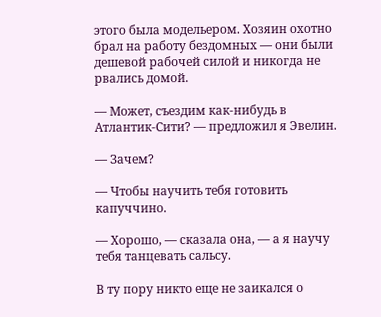этого была модельером. Хозяин охотно брал на работу бездомных — они были дешевой рабочей силой и никогда не рвались домой.

— Может, съездим как-нибудь в Атлантик-Сити? — предложил я Эвелин.

— Зачем?

— Чтобы научить тебя готовить капуччино.

— Хорошо, — сказала она, — а я научу тебя танцевать сальсу.

В ту пору никто еще не заикался о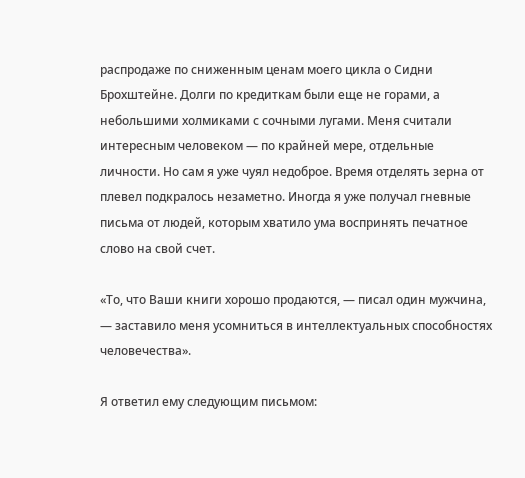распродаже по сниженным ценам моего цикла о Сидни Брохштейне. Долги по кредиткам были еще не горами, а небольшими холмиками с сочными лугами. Меня считали интересным человеком — по крайней мере, отдельные личности. Но сам я уже чуял недоброе. Время отделять зерна от плевел подкралось незаметно. Иногда я уже получал гневные письма от людей, которым хватило ума воспринять печатное слово на свой счет.

«То, что Ваши книги хорошо продаются, — писал один мужчина, — заставило меня усомниться в интеллектуальных способностях человечества».

Я ответил ему следующим письмом: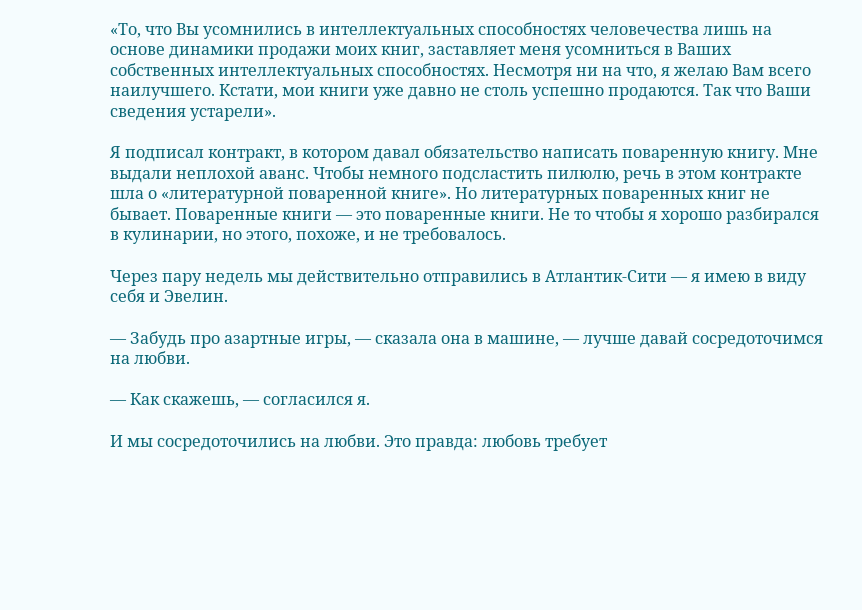«То, что Вы усомнились в интеллектуальных способностях человечества лишь на основе динамики продажи моих книг, заставляет меня усомниться в Ваших собственных интеллектуальных способностях. Несмотря ни на что, я желаю Вам всего наилучшего. Кстати, мои книги уже давно не столь успешно продаются. Так что Ваши сведения устарели».

Я подписал контракт, в котором давал обязательство написать поваренную книгу. Мне выдали неплохой аванс. Чтобы немного подсластить пилюлю, речь в этом контракте шла о «литературной поваренной книге». Но литературных поваренных книг не бывает. Поваренные книги — это поваренные книги. Не то чтобы я хорошо разбирался в кулинарии, но этого, похоже, и не требовалось.

Через пару недель мы действительно отправились в Атлантик-Сити — я имею в виду себя и Эвелин.

— Забудь про азартные игры, — сказала она в машине, — лучше давай сосредоточимся на любви.

— Как скажешь, — согласился я.

И мы сосредоточились на любви. Это правда: любовь требует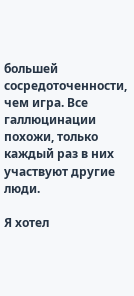большей сосредоточенности, чем игра. Все галлюцинации похожи, только каждый раз в них участвуют другие люди.

Я хотел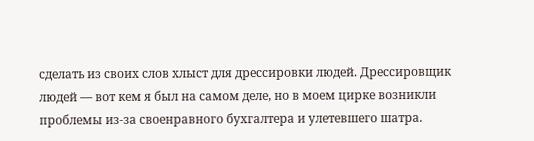сделать из своих слов хлыст для дрессировки людей. Дрессировщик людей — вот кем я был на самом деле, но в моем цирке возникли проблемы из-за своенравного бухгалтера и улетевшего шатра.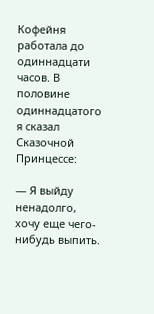Кофейня работала до одиннадцати часов. В половине одиннадцатого я сказал Сказочной Принцессе:

— Я выйду ненадолго, хочу еще чего-нибудь выпить.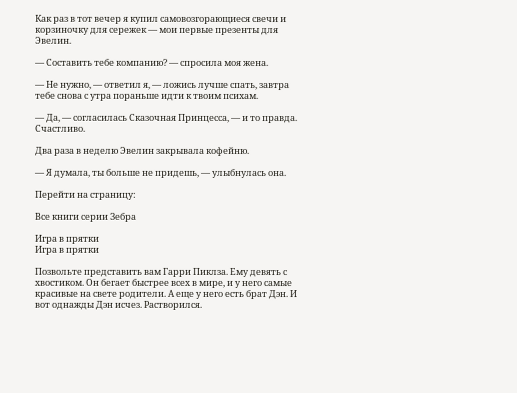Как раз в тот вечер я купил самовозгорающиеся свечи и корзиночку для сережек — мои первые презенты для Эвелин.

— Составить тебе компанию? — спросила моя жена.

— Не нужно, — ответил я, — ложись лучше спать, завтра тебе снова с утра пораньше идти к твоим психам.

— Да, — согласилась Сказочная Принцесса, — и то правда. Счастливо.

Два раза в неделю Эвелин закрывала кофейню.

— Я думала, ты больше не придешь, — улыбнулась она.

Перейти на страницу:

Все книги серии Зебра

Игра в прятки
Игра в прятки

Позвольте представить вам Гарри Пиклза. Ему девять с хвостиком. Он бегает быстрее всех в мире, и у него самые красивые на свете родители. А еще у него есть брат Дэн. И вот однажды Дэн исчез. Растворился.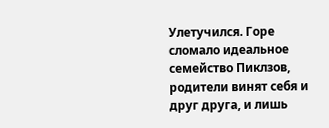Улетучился. Горе сломало идеальное семейство Пиклзов, родители винят себя и друг друга, и лишь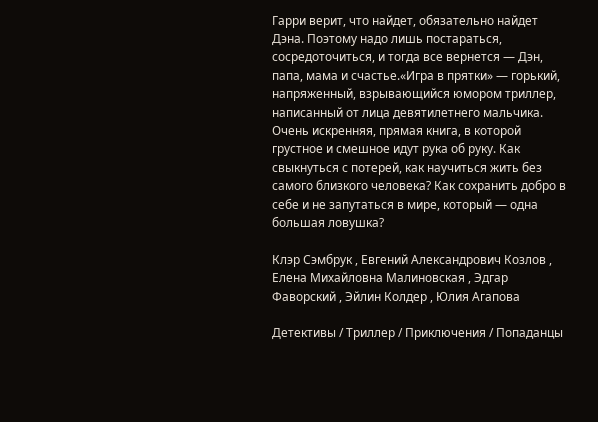Гарри верит, что найдет, обязательно найдет Дэна. Поэтому надо лишь постараться, сосредоточиться, и тогда все вернется — Дэн, папа, мама и счастье.«Игра в прятки» — горький, напряженный, взрывающийся юмором триллер, написанный от лица девятилетнего мальчика. Очень искренняя, прямая книга, в которой грустное и смешное идут рука об руку. Как свыкнуться с потерей, как научиться жить без самого близкого человека? Как сохранить добро в себе и не запутаться в мире, который — одна большая ловушка?

Клэр Сэмбрук , Евгений Александрович Козлов , Елена Михайловна Малиновская , Эдгар Фаворский , Эйлин Колдер , Юлия Агапова

Детективы / Триллер / Приключения / Попаданцы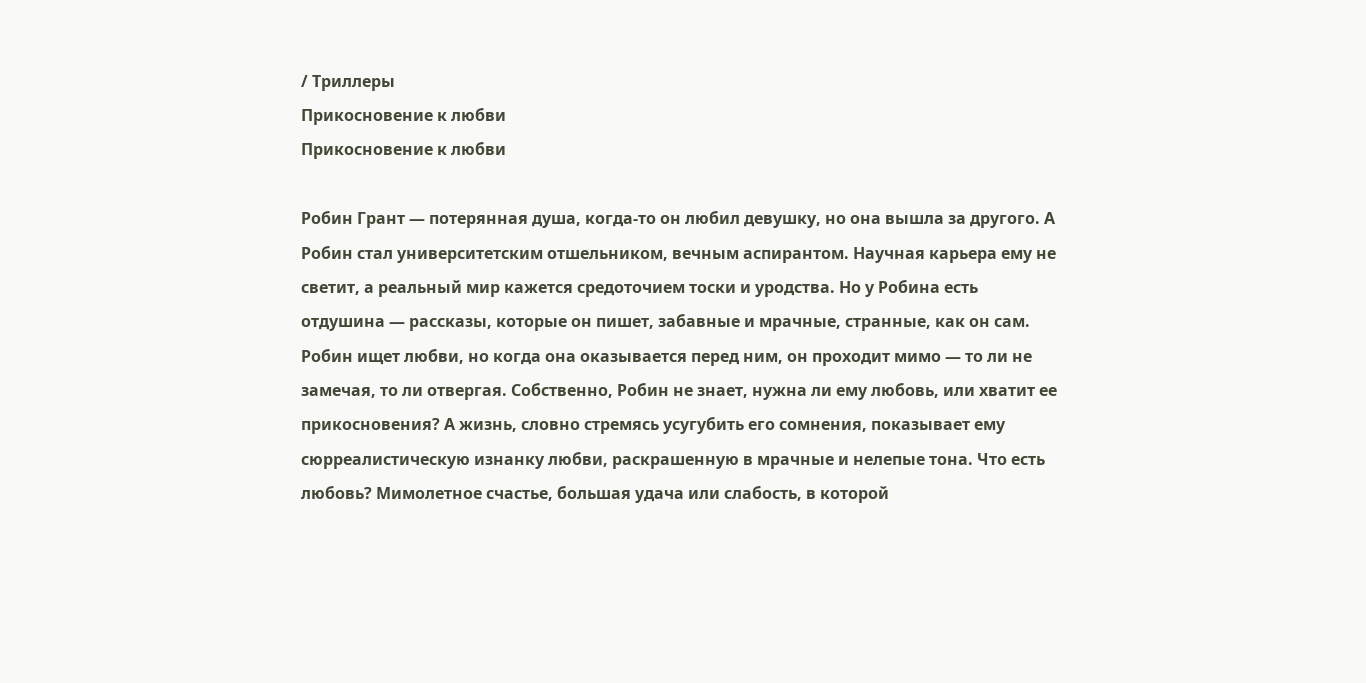/ Триллеры
Прикосновение к любви
Прикосновение к любви

Робин Грант — потерянная душа, когда-то он любил девушку, но она вышла за другого. А Робин стал университетским отшельником, вечным аспирантом. Научная карьера ему не светит, а реальный мир кажется средоточием тоски и уродства. Но у Робина есть отдушина — рассказы, которые он пишет, забавные и мрачные, странные, как он сам. Робин ищет любви, но когда она оказывается перед ним, он проходит мимо — то ли не замечая, то ли отвергая. Собственно, Робин не знает, нужна ли ему любовь, или хватит ее прикосновения? А жизнь, словно стремясь усугубить его сомнения, показывает ему сюрреалистическую изнанку любви, раскрашенную в мрачные и нелепые тона. Что есть любовь? Мимолетное счастье, большая удача или слабость, в которой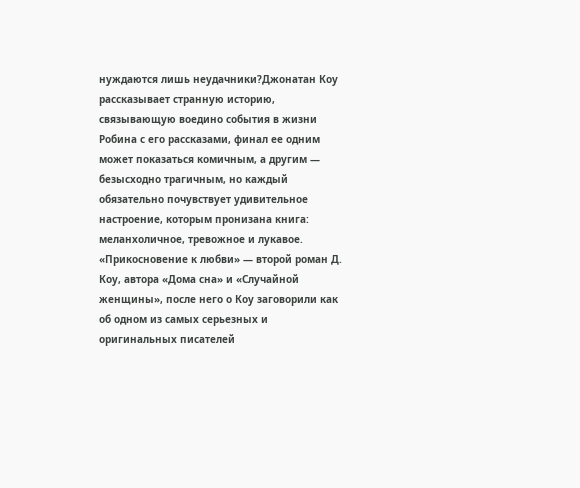нуждаются лишь неудачники?Джонатан Коу рассказывает странную историю, связывающую воедино события в жизни Робина с его рассказами, финал ее одним может показаться комичным, а другим — безысходно трагичным, но каждый обязательно почувствует удивительное настроение, которым пронизана книга: меланхоличное, тревожное и лукавое. «Прикосновение к любви» — второй роман Д. Коу, автора «Дома сна» и «Случайной женщины», после него о Коу заговорили как об одном из самых серьезных и оригинальных писателей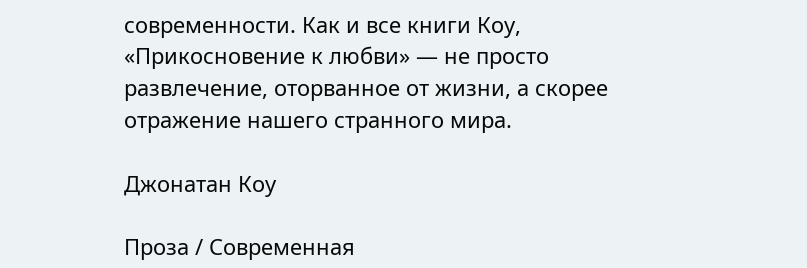современности. Как и все книги Коу, «Прикосновение к любви» — не просто развлечение, оторванное от жизни, а скорее отражение нашего странного мира.

Джонатан Коу

Проза / Современная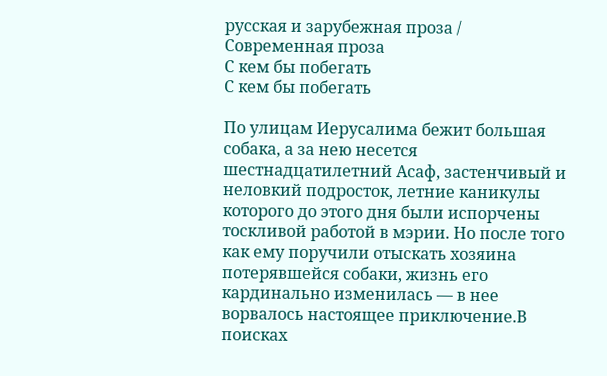русская и зарубежная проза / Современная проза
С кем бы побегать
С кем бы побегать

По улицам Иерусалима бежит большая собака, а за нею несется шестнадцатилетний Асаф, застенчивый и неловкий подросток, летние каникулы которого до этого дня были испорчены тоскливой работой в мэрии. Но после того как ему поручили отыскать хозяина потерявшейся собаки, жизнь его кардинально изменилась — в нее ворвалось настоящее приключение.В поисках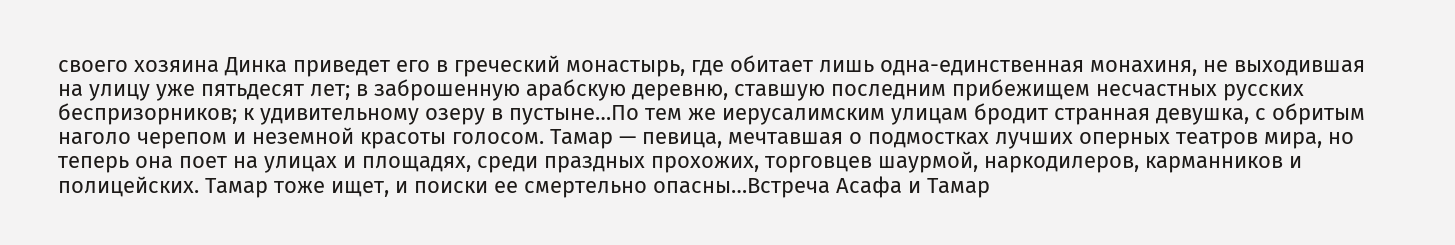своего хозяина Динка приведет его в греческий монастырь, где обитает лишь одна-единственная монахиня, не выходившая на улицу уже пятьдесят лет; в заброшенную арабскую деревню, ставшую последним прибежищем несчастных русских беспризорников; к удивительному озеру в пустыне…По тем же иерусалимским улицам бродит странная девушка, с обритым наголо черепом и неземной красоты голосом. Тамар — певица, мечтавшая о подмостках лучших оперных театров мира, но теперь она поет на улицах и площадях, среди праздных прохожих, торговцев шаурмой, наркодилеров, карманников и полицейских. Тамар тоже ищет, и поиски ее смертельно опасны…Встреча Асафа и Тамар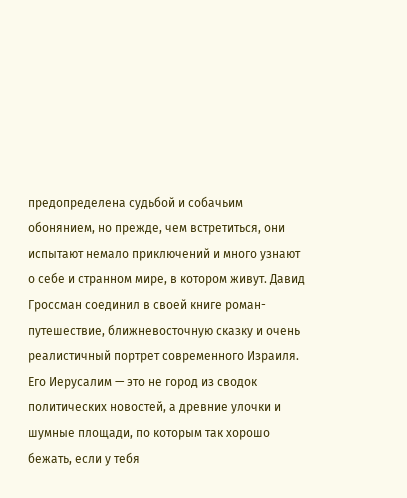предопределена судьбой и собачьим обонянием, но прежде, чем встретиться, они испытают немало приключений и много узнают о себе и странном мире, в котором живут. Давид Гроссман соединил в своей книге роман-путешествие, ближневосточную сказку и очень реалистичный портрет современного Израиля. Его Иерусалим — это не город из сводок политических новостей, а древние улочки и шумные площади, по которым так хорошо бежать, если у тебя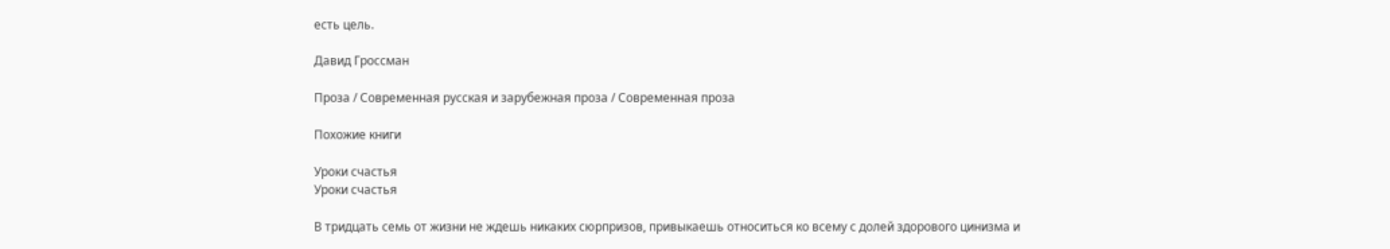есть цель.

Давид Гроссман

Проза / Современная русская и зарубежная проза / Современная проза

Похожие книги

Уроки счастья
Уроки счастья

В тридцать семь от жизни не ждешь никаких сюрпризов, привыкаешь относиться ко всему с долей здорового цинизма и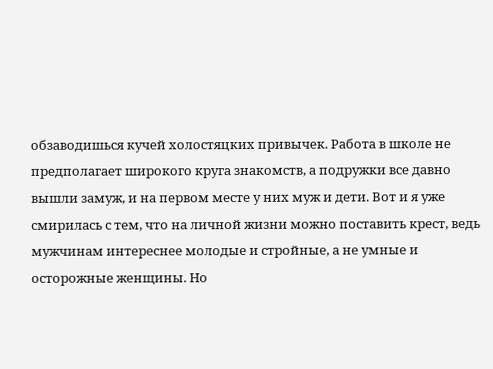обзаводишься кучей холостяцких привычек. Работа в школе не предполагает широкого круга знакомств, а подружки все давно вышли замуж, и на первом месте у них муж и дети. Вот и я уже смирилась с тем, что на личной жизни можно поставить крест, ведь мужчинам интереснее молодые и стройные, а не умные и осторожные женщины. Но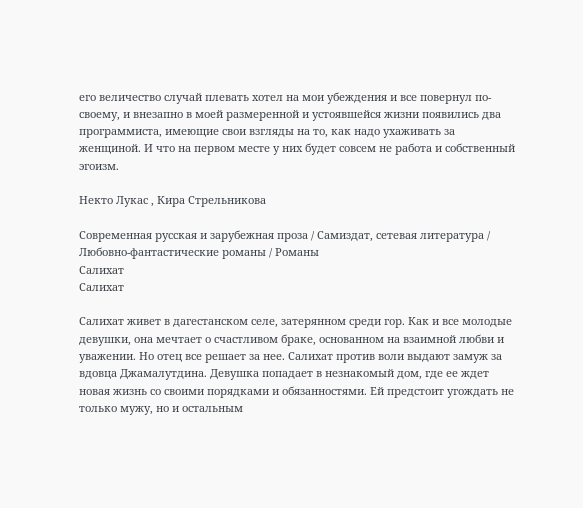его величество случай плевать хотел на мои убеждения и все повернул по-своему, и внезапно в моей размеренной и устоявшейся жизни появились два программиста, имеющие свои взгляды на то, как надо ухаживать за женщиной. И что на первом месте у них будет совсем не работа и собственный эгоизм.

Некто Лукас , Кира Стрельникова

Современная русская и зарубежная проза / Самиздат, сетевая литература / Любовно-фантастические романы / Романы
Салихат
Салихат

Салихат живет в дагестанском селе, затерянном среди гор. Как и все молодые девушки, она мечтает о счастливом браке, основанном на взаимной любви и уважении. Но отец все решает за нее. Салихат против воли выдают замуж за вдовца Джамалутдина. Девушка попадает в незнакомый дом, где ее ждет новая жизнь со своими порядками и обязанностями. Ей предстоит угождать не только мужу, но и остальным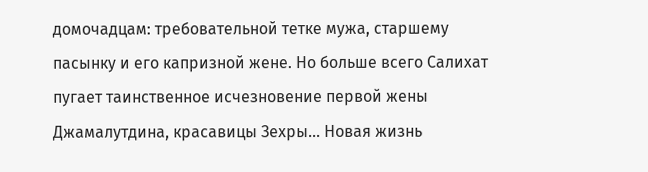домочадцам: требовательной тетке мужа, старшему пасынку и его капризной жене. Но больше всего Салихат пугает таинственное исчезновение первой жены Джамалутдина, красавицы Зехры… Новая жизнь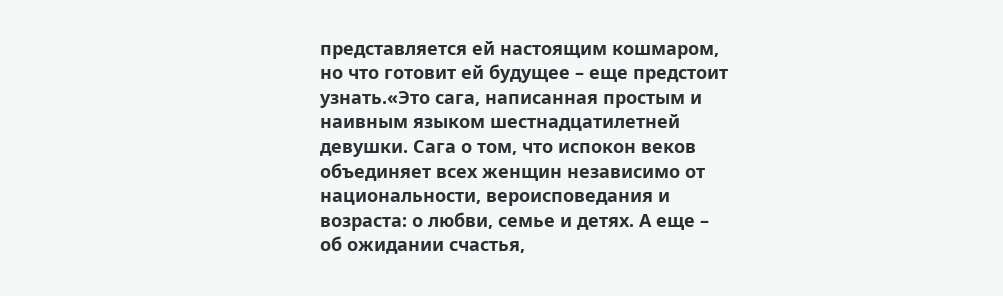представляется ей настоящим кошмаром, но что готовит ей будущее – еще предстоит узнать.«Это сага, написанная простым и наивным языком шестнадцатилетней девушки. Сага о том, что испокон веков объединяет всех женщин независимо от национальности, вероисповедания и возраста: о любви, семье и детях. А еще – об ожидании счастья,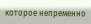которое непременно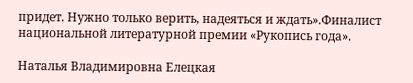придет. Нужно только верить, надеяться и ждать».Финалист национальной литературной премии «Рукопись года».

Наталья Владимировна Елецкая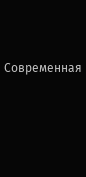Современная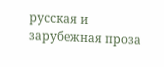русская и зарубежная проза